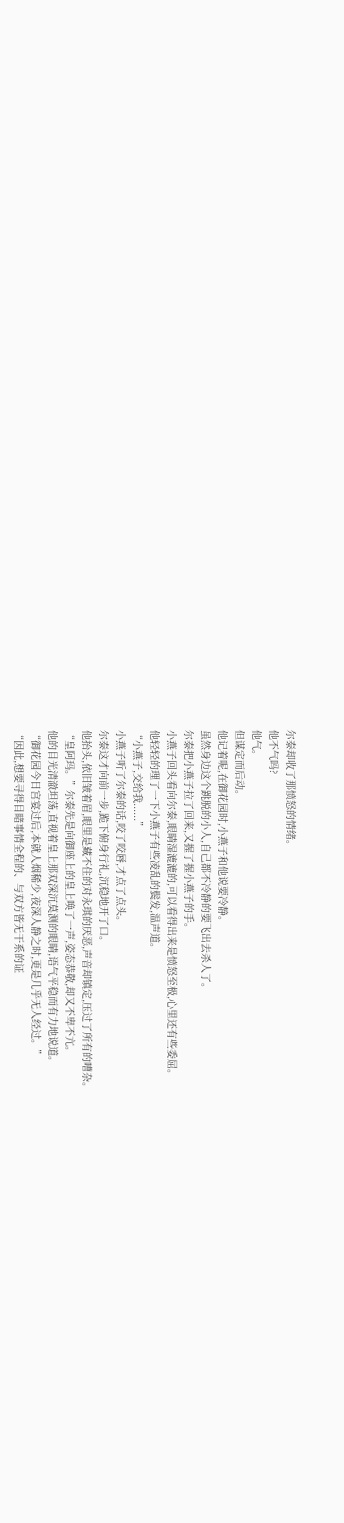尔泰却收了那愤怒的情绪。
他不气吗?
他气。
但谋定而后动。
他记着呢,在御花园时,小燕子和他说要冷静。
虽然身边这个跳脱的小人,自己都不冷静的要飞出去杀人了。
尔泰把小燕子拉了回来,又握了握小燕子的手。
小燕子回头看向尔泰,眼睛湿漉漉的,可以看得出来是愤怒至极,心里还有些委屈。
他轻轻的理了一下小燕子有些凌乱的鬓发,温声道。
“小燕子,交给我......”
小燕子听了尔泰的话,咬了咬唇,才点了点头。
尔泰这才向前一步,跪下俯身行礼,沉稳地开了口。
他抬头,依旧皱着眉,眼里是藏不住的对永琪的厌恶,声音却镇定,压过了所有的嘈杂。
“皇阿玛。”尔泰先是向御座上的皇上唤了一声,姿态恭敬,却又不卑不亢。
他的目光清澈坦荡,直视着皇上那双深沉莫测的眼睛,语气平稳而有力地说道。
“御花园今日宫宴过后,本就人烟稀少,夜深人静之时,更是几乎无人经过。”
“因此,想要寻得目睹事情全程的、与双方皆无干系的证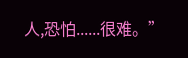人,恐怕......很难。”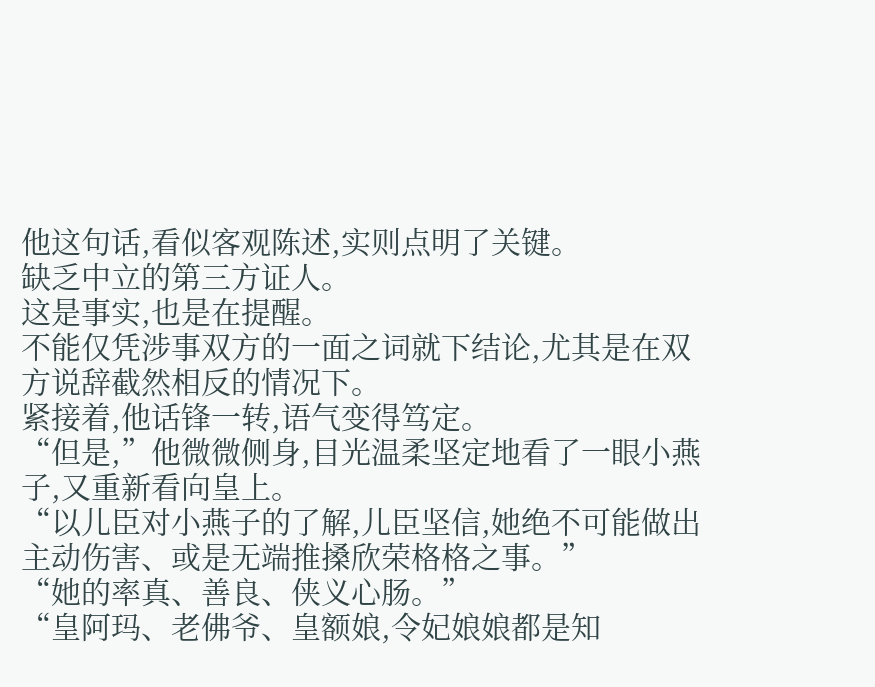他这句话,看似客观陈述,实则点明了关键。
缺乏中立的第三方证人。
这是事实,也是在提醒。
不能仅凭涉事双方的一面之词就下结论,尤其是在双方说辞截然相反的情况下。
紧接着,他话锋一转,语气变得笃定。
“但是,”他微微侧身,目光温柔坚定地看了一眼小燕子,又重新看向皇上。
“以儿臣对小燕子的了解,儿臣坚信,她绝不可能做出主动伤害、或是无端推搡欣荣格格之事。”
“她的率真、善良、侠义心肠。”
“皇阿玛、老佛爷、皇额娘,令妃娘娘都是知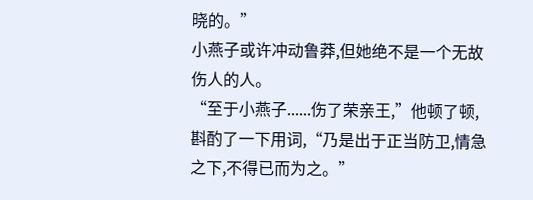晓的。”
小燕子或许冲动鲁莽,但她绝不是一个无故伤人的人。
“至于小燕子......伤了荣亲王,”他顿了顿,斟酌了一下用词,“乃是出于正当防卫,情急之下,不得已而为之。”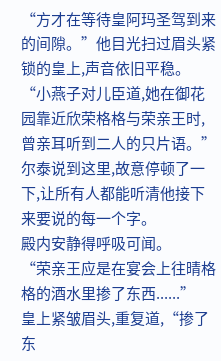“方才在等待皇阿玛圣驾到来的间隙。”他目光扫过眉头紧锁的皇上,声音依旧平稳。
“小燕子对儿臣道,她在御花园靠近欣荣格格与荣亲王时,曾亲耳听到二人的只片语。”
尔泰说到这里,故意停顿了一下,让所有人都能听清他接下来要说的每一个字。
殿内安静得呼吸可闻。
“荣亲王应是在宴会上往晴格格的酒水里掺了东西......”
皇上紧皱眉头,重复道,“掺了东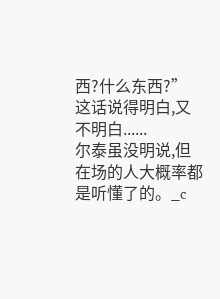西?什么东西?”
这话说得明白,又不明白......
尔泰虽没明说,但在场的人大概率都是听懂了的。_c